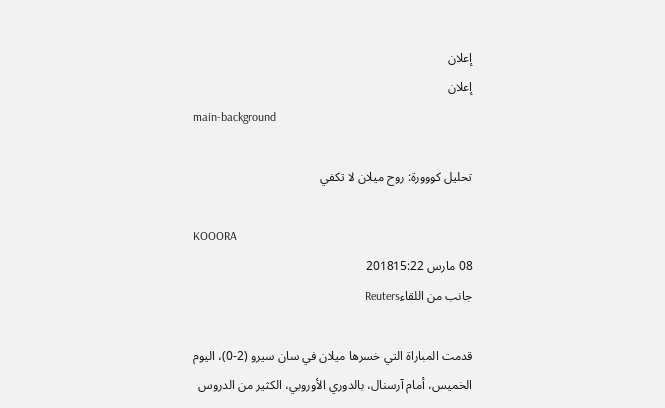إعلان
إعلان
main-background

تحليل كووورة: روح ميلان لا تكفي

KOOORA
08 مارس 201815:22
جانب من اللقاءReuters

قدمت المباراة التي خسرها ميلان في سان سيرو (2-0)، اليوم الخميس، أمام آرسنال، بالدوري الأوروبي، الكثير من الدروس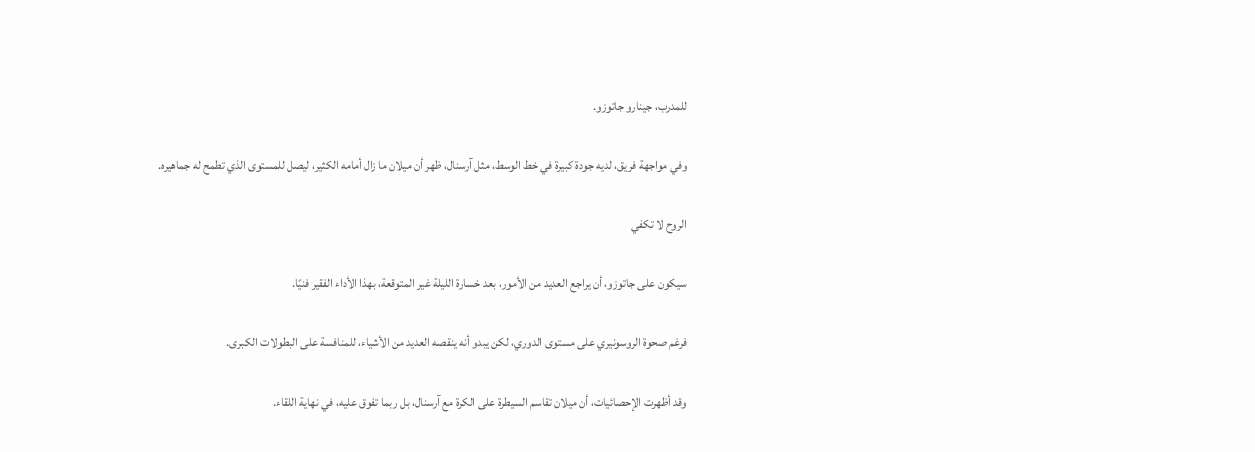للمدرب، جينارو جاتوزو.

وفي مواجهة فريق، لديه جودة كبيرة في خط الوسط، مثل آرسنال، ظهر أن ميلان ما زال أمامه الكثير، ليصل للمستوى الذي تطمح له جماهيره.

الروح لا تكفي

سيكون على جاتوزو، أن يراجع العديد من الأمور، بعد خسارة الليلة غير المتوقعة، بهذا الأداء الفقير فنيًا.

فرغم صحوة الروسونيري على مستوى الدوري، لكن يبدو أنه ينقصه العديد من الأشياء، للمنافسة على البطولات الكبرى.

وقد أظهرت الإحصائيات، أن ميلان تقاسم السيطرة على الكرة مع آرسنال، بل ربما تفوق عليه، في نهاية اللقاء.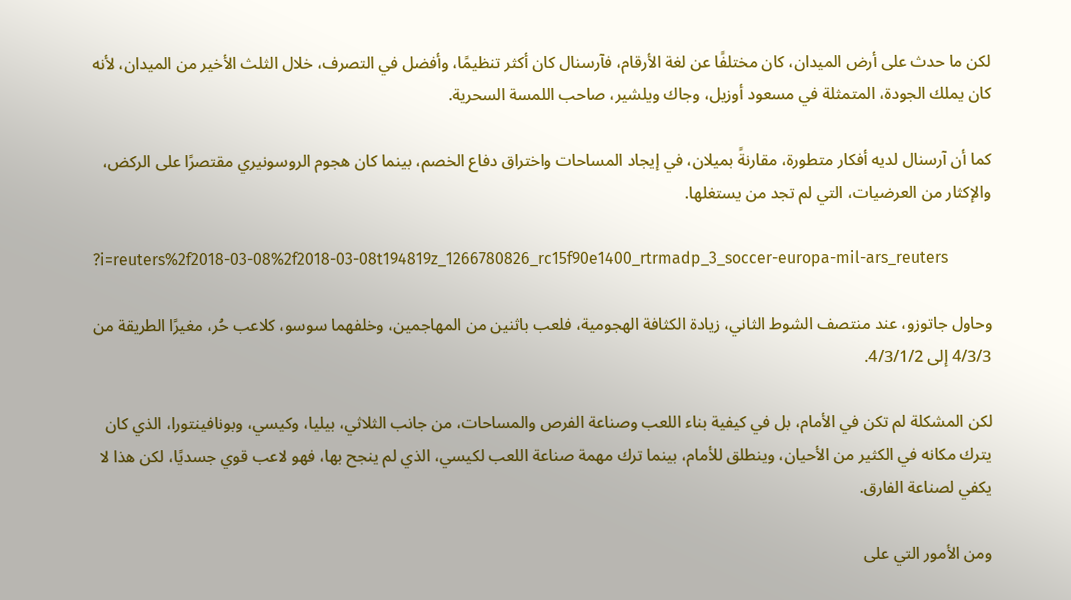لكن ما حدث على أرض الميدان، كان مختلفًا عن لغة الأرقام، فآرسنال كان أكثر تنظيمًا، وأفضل في التصرف، خلال الثلث الأخير من الميدان، لأنه كان يملك الجودة، المتمثلة في مسعود أوزيل، وجاك ويلشير، صاحب اللمسة السحرية.

كما أن آرسنال لديه أفكار متطورة، مقارنةً بميلان، في إيجاد المساحات واختراق دفاع الخصم، بينما كان هجوم الروسونيري مقتصرًا على الركض، والإكثار من العرضيات، التي لم تجد من يستغلها.

?i=reuters%2f2018-03-08%2f2018-03-08t194819z_1266780826_rc15f90e1400_rtrmadp_3_soccer-europa-mil-ars_reuters

وحاول جاتوزو، عند منتصف الشوط الثاني، زيادة الكثافة الهجومية، فلعب باثنين من المهاجمين، وخلفهما سوسو، كلاعب حُر، مغيرًا الطريقة من 4/3/3 إلى 4/3/1/2.

لكن المشكلة لم تكن في الأمام، بل في كيفية بناء اللعب وصناعة الفرص والمساحات، من جانب الثلاثي، بيليا، وكيسي، وبونافينتورا، الذي كان يترك مكانه في الكثير من الأحيان، وينطلق للأمام، بينما ترك مهمة صناعة اللعب لكيسي، الذي لم ينجح بها، فهو لاعب قوي جسديًا، لكن هذا لا يكفي لصناعة الفارق.

ومن الأمور التي على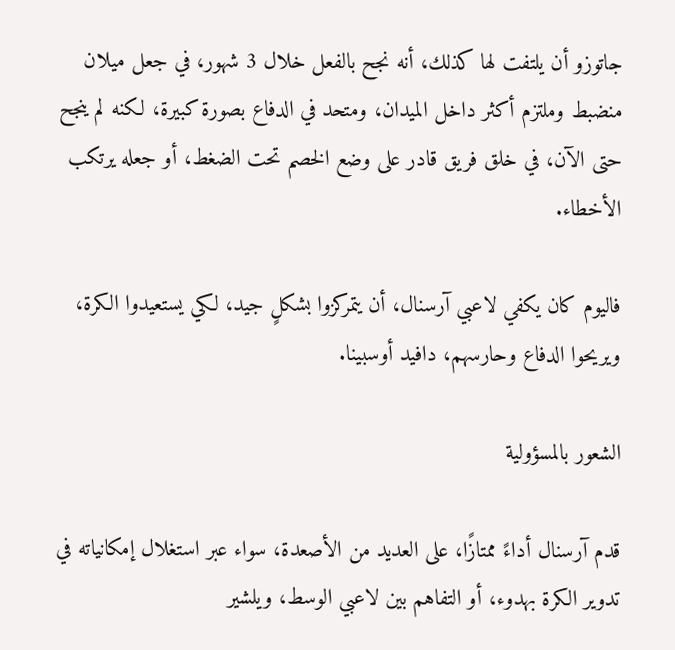جاتوزو أن يلتفت لها كذلك، أنه نجح بالفعل خلال 3 شهور، في جعل ميلان منضبط وملتزم أكثر داخل الميدان، ومتحد في الدفاع بصورة كبيرة، لكنه لم ينجح حتى الآن، في خلق فريق قادر على وضع الخصم تحت الضغط، أو جعله يرتكب الأخطاء.

فاليوم كان يكفي لاعبي آرسنال، أن يتمركزوا بشكلٍ جيد، لكي يستعيدوا الكرة، ويريحوا الدفاع وحارسهم، دافيد أوسبينا.

الشعور بالمسؤولية

قدم آرسنال أداءً ممتازًا، على العديد من الأصعدة، سواء عبر استغلال إمكانياته في تدوير الكرة بهدوء، أو التفاهم بين لاعبي الوسط، ويلشير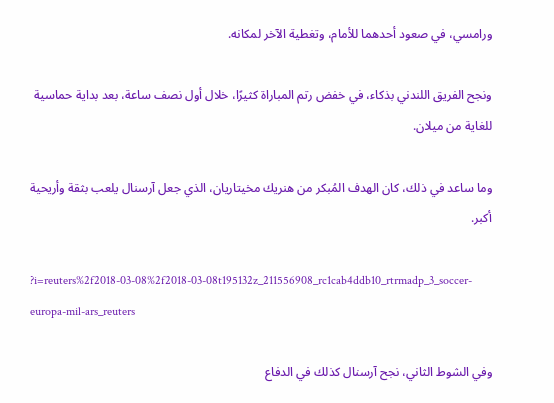ورامسي، في صعود أحدهما للأمام، وتغطية الآخر لمكانه.

ونجح الفريق اللندني بذكاء، في خفض رتم المباراة كثيرًا، خلال أول نصف ساعة، بعد بداية حماسية للغاية من ميلان.

وما ساعد في ذلك، كان الهدف المُبكر من هنريك مخيتاريان، الذي جعل آرسنال يلعب بثقة وأريحية أكبر.

?i=reuters%2f2018-03-08%2f2018-03-08t195132z_211556908_rc1cab4ddb10_rtrmadp_3_soccer-europa-mil-ars_reuters

وفي الشوط الثاني، نجح آرسنال كذلك في الدفاع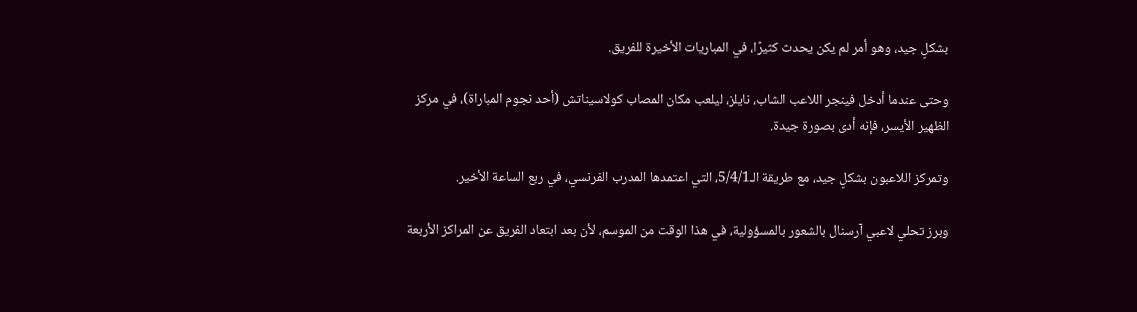بشكلٍ جيد، وهو أمر لم يكن يحدث كثيرًا، في المباريات الأخيرة للفريق.

وحتى عندما أدخل فينجر اللاعب الشاب، نايلز، ليلعب مكان المصاب كولاسيناتش (أحد نجوم المباراة)، في مركز الظهير الأيسر، فإنه أدى بصورة جيدة.

وتمركز اللاعبون بشكلٍ جيد، مع طريقة الـ5/4/1، التي اعتمدها المدرب الفرنسي، في ربع الساعة الأخير.

وبرز تحلي لاعبي آرسنال بالشعور بالمسؤولية، في هذا الوقت من الموسم، لأن بعد ابتعاد الفريق عن المراكز الأربعة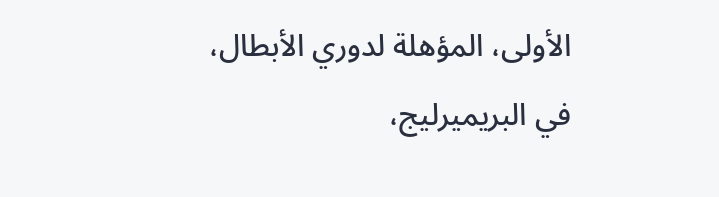الأولى، المؤهلة لدوري الأبطال، في البريميرليج،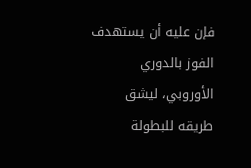فإن عليه أن يستهدف الفوز بالدوري الأوروبي، ليشق طريقه للبطولة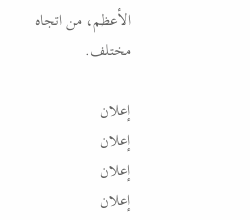الأعظم، من اتجاه مختلف.

إعلان
إعلان
إعلان
إعلان